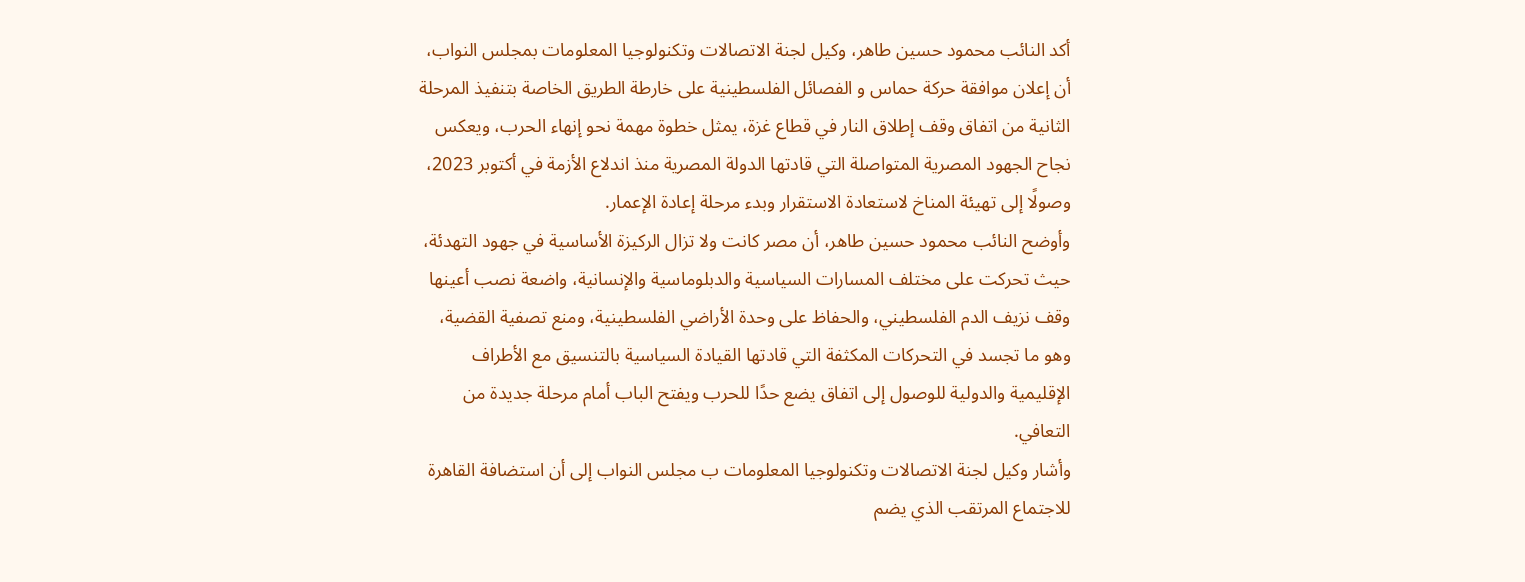أكد النائب محمود حسين طاهر، وكيل لجنة الاتصالات وتكنولوجيا المعلومات بمجلس النواب، أن إعلان موافقة حركة حماس و الفصائل الفلسطينية على خارطة الطريق الخاصة بتنفيذ المرحلة الثانية من اتفاق وقف إطلاق النار في قطاع غزة، يمثل خطوة مهمة نحو إنهاء الحرب، ويعكس نجاح الجهود المصرية المتواصلة التي قادتها الدولة المصرية منذ اندلاع الأزمة في أكتوبر 2023، وصولًا إلى تهيئة المناخ لاستعادة الاستقرار وبدء مرحلة إعادة الإعمار.
وأوضح النائب محمود حسين طاهر، أن مصر كانت ولا تزال الركيزة الأساسية في جهود التهدئة، حيث تحركت على مختلف المسارات السياسية والدبلوماسية والإنسانية، واضعة نصب أعينها وقف نزيف الدم الفلسطيني، والحفاظ على وحدة الأراضي الفلسطينية، ومنع تصفية القضية، وهو ما تجسد في التحركات المكثفة التي قادتها القيادة السياسية بالتنسيق مع الأطراف الإقليمية والدولية للوصول إلى اتفاق يضع حدًا للحرب ويفتح الباب أمام مرحلة جديدة من التعافي.
وأشار وكيل لجنة الاتصالات وتكنولوجيا المعلومات ب مجلس النواب إلى أن استضافة القاهرة للاجتماع المرتقب الذي يضم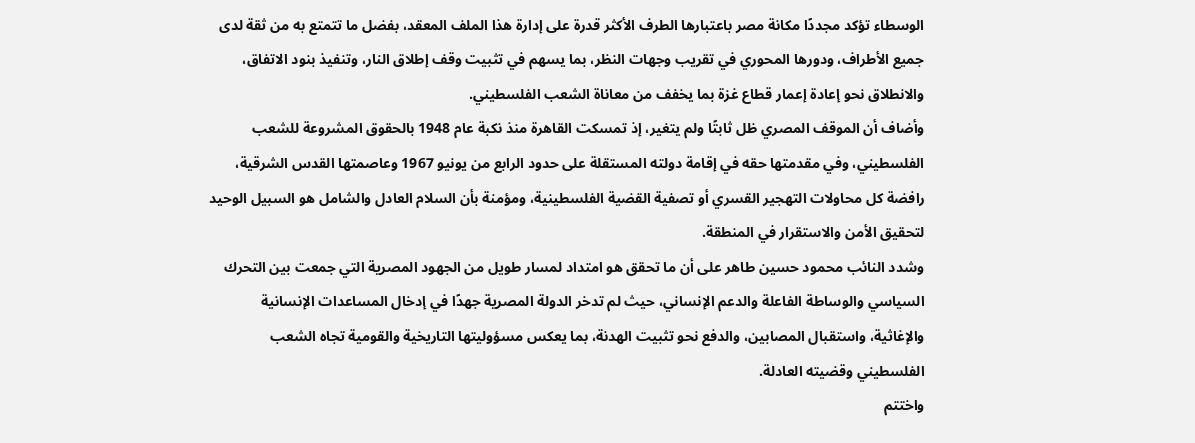الوسطاء تؤكد مجددًا مكانة مصر باعتبارها الطرف الأكثر قدرة على إدارة هذا الملف المعقد، بفضل ما تتمتع به من ثقة لدى جميع الأطراف، ودورها المحوري في تقريب وجهات النظر، بما يسهم في تثبيت وقف إطلاق النار، وتنفيذ بنود الاتفاق، والانطلاق نحو إعادة إعمار قطاع غزة بما يخفف من معاناة الشعب الفلسطيني.
وأضاف أن الموقف المصري ظل ثابتًا ولم يتغير، إذ تمسكت القاهرة منذ نكبة عام 1948 بالحقوق المشروعة للشعب الفلسطيني، وفي مقدمتها حقه في إقامة دولته المستقلة على حدود الرابع من يونيو 1967 وعاصمتها القدس الشرقية، رافضة كل محاولات التهجير القسري أو تصفية القضية الفلسطينية، ومؤمنة بأن السلام العادل والشامل هو السبيل الوحيد لتحقيق الأمن والاستقرار في المنطقة.
وشدد النائب محمود حسين طاهر على أن ما تحقق هو امتداد لمسار طويل من الجهود المصرية التي جمعت بين التحرك السياسي والوساطة الفاعلة والدعم الإنساني، حيث لم تدخر الدولة المصرية جهدًا في إدخال المساعدات الإنسانية والإغاثية، واستقبال المصابين، والدفع نحو تثبيت الهدنة، بما يعكس مسؤوليتها التاريخية والقومية تجاه الشعب الفلسطيني وقضيته العادلة.
واختتم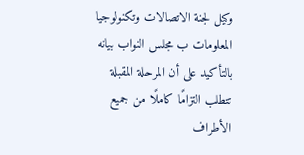وكيل لجنة الاتصالات وتكنولوجيا المعلومات ب مجلس النواب بيانه بالتأكيد على أن المرحلة المقبلة تتطلب التزامًا كاملًا من جميع الأطراف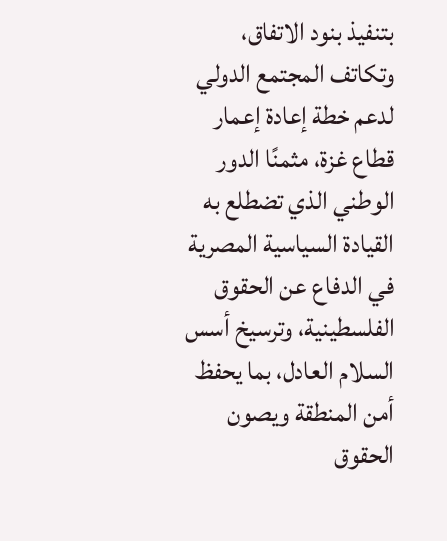بتنفيذ بنود الاتفاق، وتكاتف المجتمع الدولي لدعم خطة إعادة إعمار قطاع غزة، مثمنًا الدور الوطني الذي تضطلع به القيادة السياسية المصرية في الدفاع عن الحقوق الفلسطينية، وترسيخ أسس السلام العادل، بما يحفظ أمن المنطقة ويصون الحقوق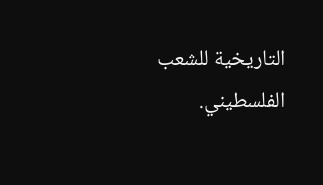التاريخية للشعب الفلسطيني.